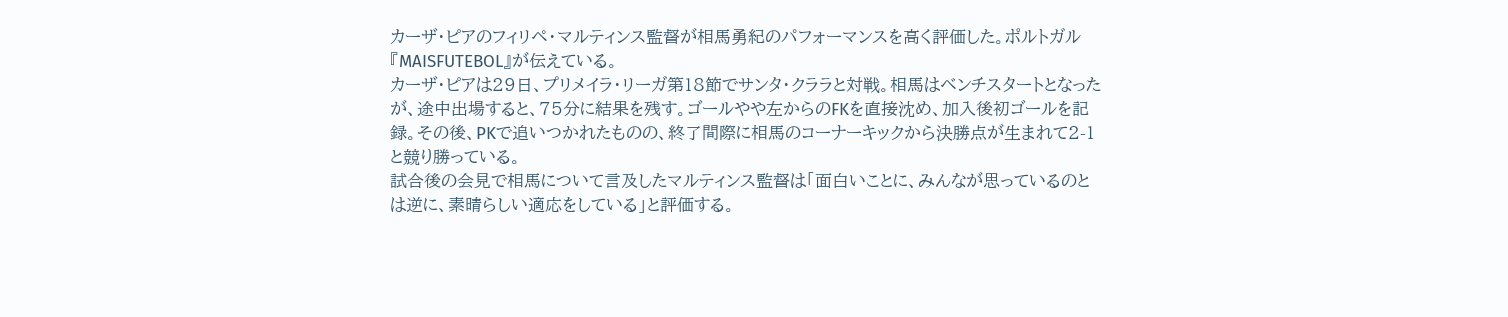カーザ・ピアのフィリペ・マルティンス監督が相馬勇紀のパフォーマンスを高く評価した。ポルトガル『MAISFUTEBOL』が伝えている。
カーザ・ピアは29日、プリメイラ・リーガ第18節でサンタ・クララと対戦。相馬はベンチスタートとなったが、途中出場すると、75分に結果を残す。ゴールやや左からのFKを直接沈め、加入後初ゴールを記録。その後、PKで追いつかれたものの、終了間際に相馬のコーナーキックから決勝点が生まれて2-1と競り勝っている。
試合後の会見で相馬について言及したマルティンス監督は「面白いことに、みんなが思っているのとは逆に、素晴らしい適応をしている」と評価する。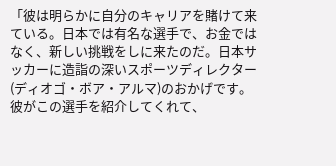「彼は明らかに自分のキャリアを賭けて来ている。日本では有名な選手で、お金ではなく、新しい挑戦をしに来たのだ。日本サッカーに造詣の深いスポーツディレクター(ディオゴ・ボア・アルマ)のおかげです。彼がこの選手を紹介してくれて、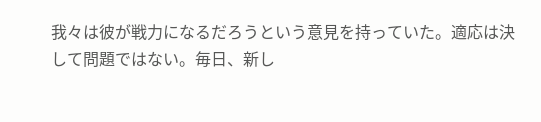我々は彼が戦力になるだろうという意見を持っていた。適応は決して問題ではない。毎日、新し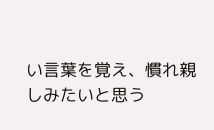い言葉を覚え、慣れ親しみたいと思う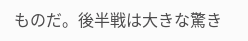ものだ。後半戦は大きな驚き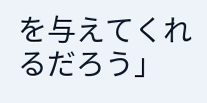を与えてくれるだろう」